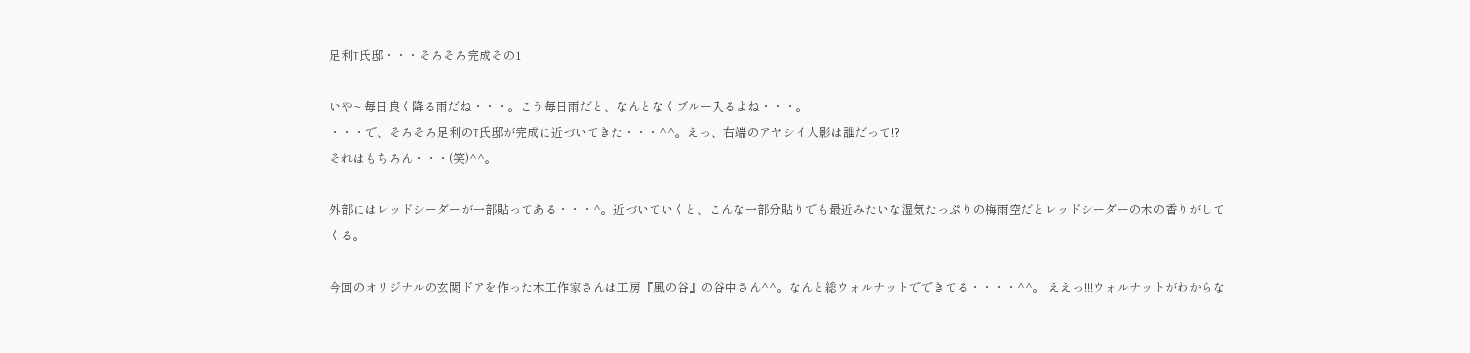足利T氏邸・・・そろそろ完成その1

いや~ 毎日良く降る雨だね・・・。こう毎日雨だと、なんとなくブルー入るよね・・・。
・・・で、そろそろ足利のT氏邸が完成に近づいてきた・・・^^。えっ、右端のアヤシイ人影は誰だって!?
それはもちろん・・・(笑)^^。

外部にはレッドシーダーが一部貼ってある・・・^。近づいていくと、こんな一部分貼りでも最近みたいな湿気たっぷりの梅雨空だとレッドシーダーの木の香りがしてくる。

今回のオリジナルの玄関ドアを作った木工作家さんは工房『風の谷』の谷中さん^^。なんと総ウォルナットでできてる・・・・^^。 ええっ!!!ウォルナットがわからな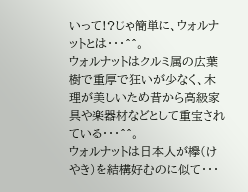いって!?じゃ簡単に、ウォルナットとは・・・^^。
ウォルナットはクルミ属の広葉樹で重厚で狂いが少なく、木理が美しいため昔から高級家具や楽器材などとして重宝されている・・・^^。
ウォルナットは日本人が欅(けやき)を結構好むのに似て・・・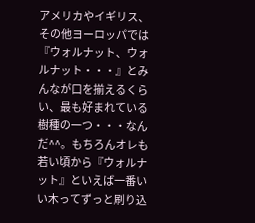アメリカやイギリス、その他ヨーロッパでは『ウォルナット、ウォルナット・・・』とみんなが口を揃えるくらい、最も好まれている樹種の一つ・・・なんだ^^。もちろんオレも若い頃から『ウォルナット』といえば一番いい木ってずっと刷り込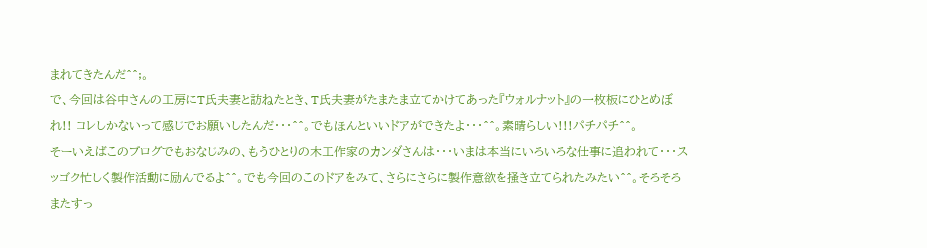まれてきたんだ^^;。
で、今回は谷中さんの工房にT氏夫妻と訪ねたとき、T氏夫妻がたまたま立てかけてあった『ウォルナット』の一枚板にひとめぼれ!! コレしかないって感じでお願いしたんだ・・・^^。でもほんといいドアができたよ・・・^^。素晴らしい!!!パチパチ^^。
そーいえばこのブログでもおなじみの、もうひとりの木工作家のカンダさんは・・・いまは本当にいろいろな仕事に追われて・・・スッゴク忙しく製作活動に励んでるよ^^。でも今回のこのドアをみて、さらにさらに製作意欲を掻き立てられたみたい^^。そろそろまたすっ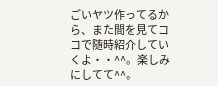ごいヤツ作ってるから、また間を見てココで随時紹介していくよ・・^^。楽しみにしてて^^。